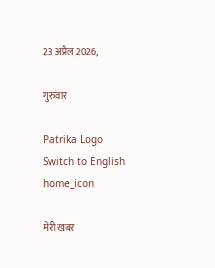23 अप्रैल 2026,

गुरुवार

Patrika Logo
Switch to English
home_icon

मेरी खबर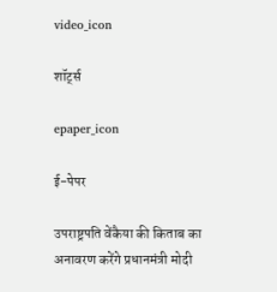video_icon

शॉर्ट्स

epaper_icon

ई-पेपर

उपराष्ट्रपति वेंकैया की किताब का अनावरण करेंगे प्रधानमंत्री मोदी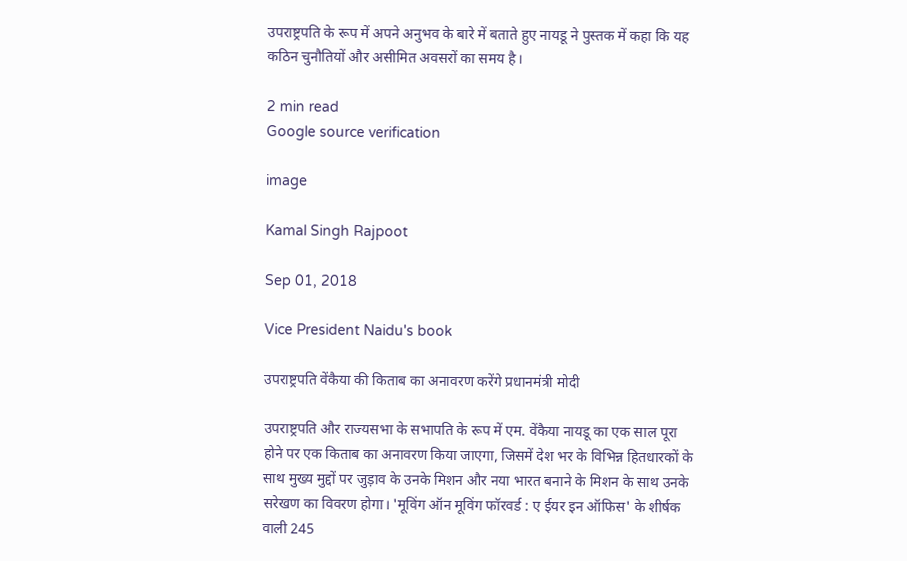उपराष्ट्रपति के रूप में अपने अनुभव के बारे में बताते हुए नायडू ने पुस्तक में कहा कि यह कठिन चुनौतियों और असीमित अवसरों का समय है।

2 min read
Google source verification

image

Kamal Singh Rajpoot

Sep 01, 2018

Vice President Naidu's book

उपराष्ट्रपति वेंकैया की किताब का अनावरण करेंगे प्रधानमंत्री मोदी

उपराष्ट्रपति और राज्यसभा के सभापति के रूप में एम. वेंकैया नायडू का एक साल पूरा होने पर एक किताब का अनावरण किया जाएगा, जिसमें देश भर के विभिन्न हितधारकों के साथ मुख्य मुद्दों पर जुड़ाव के उनके मिशन और नया भारत बनाने के मिशन के साथ उनके सरेखण का विवरण होगा। 'मूविंग ऑन मूविंग फॉरवर्ड : ए ईयर इन ऑफिस' के शीर्षक वाली 245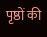पृष्ठों की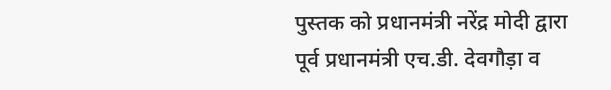पुस्तक को प्रधानमंत्री नरेंद्र मोदी द्वारा पूर्व प्रधानमंत्री एच.डी. देवगौड़ा व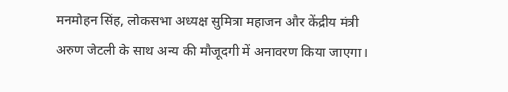मनमोहन सिंह, लोकसभा अध्यक्ष सुमित्रा महाजन और केंद्रीय मंत्री अरुण जेटली के साथ अन्य की मौजूदगी में अनावरण किया जाएगा।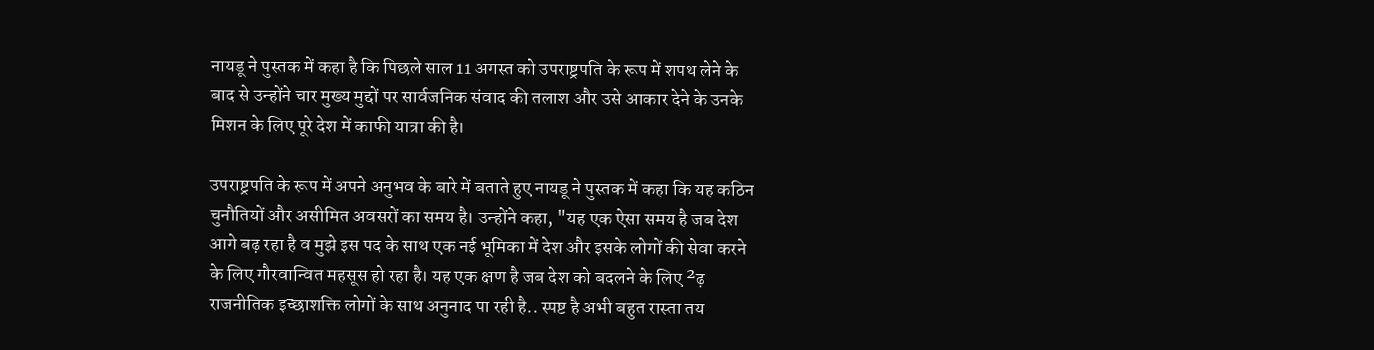नायडू ने पुस्तक में कहा है कि पिछले साल 11 अगस्त को उपराष्ट्रपति के रूप में शपथ लेने के बाद से उन्होंने चार मुख्य मुद्दों पर सार्वजनिक संवाद की तलाश और उसे आकार देने के उनके मिशन के लिए पूरे देश में काफी यात्रा की है।

उपराष्ट्रपति के रूप में अपने अनुभव के बारे में बताते हुए नायडू ने पुस्तक में कहा कि यह कठिन चुनौतियों और असीमित अवसरों का समय है। उन्होंने कहा, "यह एक ऐसा समय है जब देश आगे बढ़ रहा है व मुझे इस पद के साथ एक नई भूमिका में देश और इसके लोगों की सेवा करने के लिए गौरवान्वित महसूस हो रहा है। यह एक क्षण है जब देश को बदलने के लिए ²ढ़ राजनीतिक इच्छाशक्ति लोगों के साथ अनुनाद पा रही है.. स्पष्ट है अभी बहुत रास्ता तय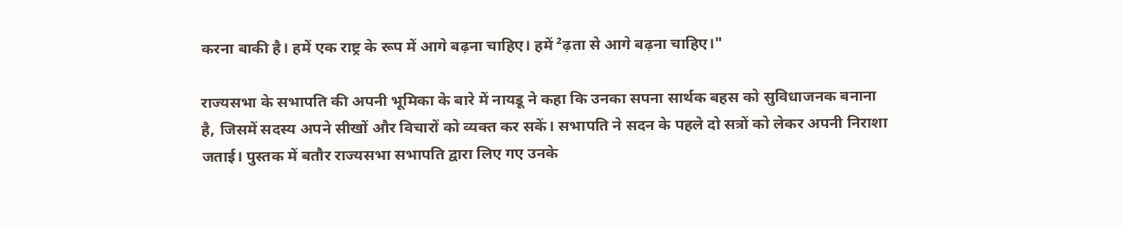करना बाकी है। हमें एक राष्ट्र के रूप में आगे बढ़ना चाहिए। हमें ²ढ़ता से आगे बढ़ना चाहिए।"

राज्यसभा के सभापति की अपनी भूमिका के बारे में नायडू ने कहा कि उनका सपना सार्थक बहस को सुविधाजनक बनाना है, जिसमें सदस्य अपने सीखों और विचारों को व्यक्त कर सकें। सभापति ने सदन के पहले दो सत्रों को लेकर अपनी निराशा जताई। पुस्तक में बतौर राज्यसभा सभापति द्वारा लिए गए उनके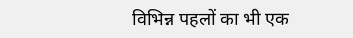विभिन्न पहलों का भी एक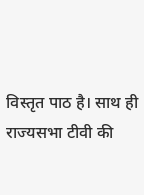विस्तृत पाठ है। साथ ही राज्यसभा टीवी की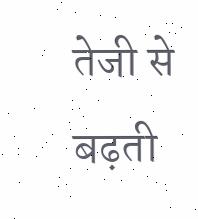तेजी से बढ़ती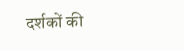दर्शकों की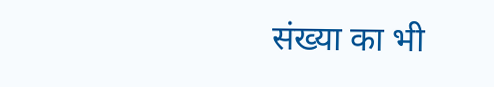संख्या का भी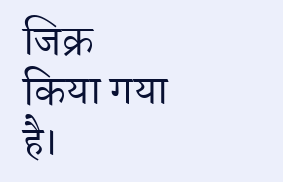जिक्र किया गया है।